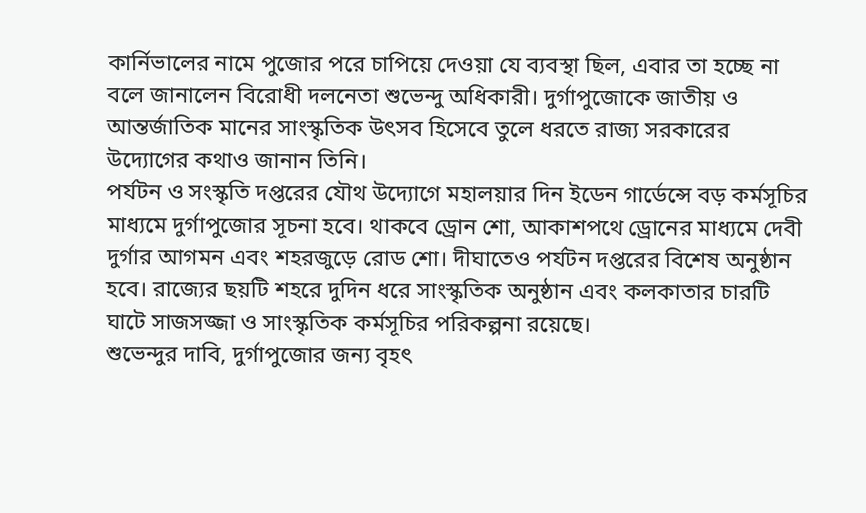কার্নিভালের নামে পুজোর পরে চাপিয়ে দেওয়া যে ব্যবস্থা ছিল, এবার তা হচ্ছে না বলে জানালেন বিরোধী দলনেতা শুভেন্দু অধিকারী। দুর্গাপুজোকে জাতীয় ও আন্তর্জাতিক মানের সাংস্কৃতিক উৎসব হিসেবে তুলে ধরতে রাজ্য সরকারের উদ্যোগের কথাও জানান তিনি।
পর্যটন ও সংস্কৃতি দপ্তরের যৌথ উদ্যোগে মহালয়ার দিন ইডেন গার্ডেন্সে বড় কর্মসূচির মাধ্যমে দুর্গাপুজোর সূচনা হবে। থাকবে ড্রোন শো, আকাশপথে ড্রোনের মাধ্যমে দেবী দুর্গার আগমন এবং শহরজুড়ে রোড শো। দীঘাতেও পর্যটন দপ্তরের বিশেষ অনুষ্ঠান হবে। রাজ্যের ছয়টি শহরে দুদিন ধরে সাংস্কৃতিক অনুষ্ঠান এবং কলকাতার চারটি ঘাটে সাজসজ্জা ও সাংস্কৃতিক কর্মসূচির পরিকল্পনা রয়েছে।
শুভেন্দুর দাবি, দুর্গাপুজোর জন্য বৃহৎ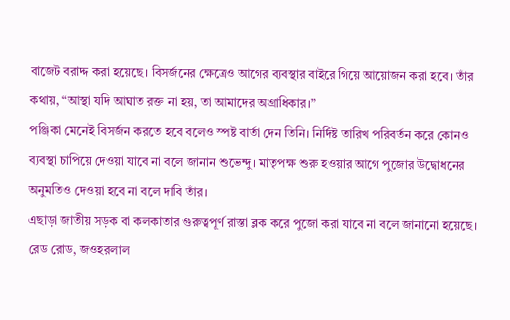বাজেট বরাদ্দ করা হয়েছে। বিসর্জনের ক্ষেত্রেও আগের ব্যবস্থার বাইরে গিয়ে আয়োজন করা হবে। তাঁর কথায়, “আস্থা যদি আঘাত রক্ত না হয়, তা আমাদের অগ্রাধিকার।”
পঞ্জিকা মেনেই বিসর্জন করতে হবে বলেও স্পষ্ট বার্তা দেন তিনি। নির্দিষ্ট তারিখ পরিবর্তন করে কোনও ব্যবস্থা চাপিয়ে দেওয়া যাবে না বলে জানান শুভেন্দু। মাতৃপক্ষ শুরু হওয়ার আগে পুজোর উদ্বোধনের অনুমতিও দেওয়া হবে না বলে দাবি তাঁর।
এছাড়া জাতীয় সড়ক বা কলকাতার গুরুত্বপূর্ণ রাস্তা ব্লক করে পুজো করা যাবে না বলে জানানো হয়েছে। রেড রোড, জওহরলাল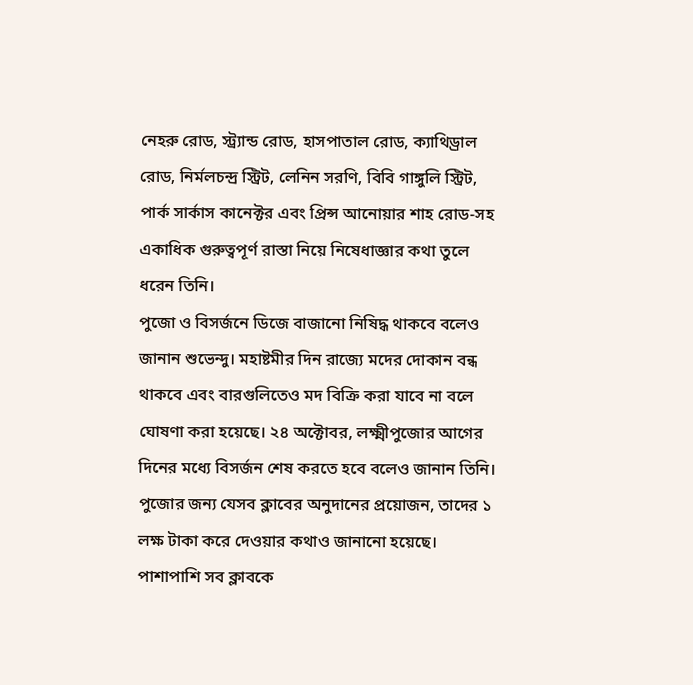নেহরু রোড, স্ট্র্যান্ড রোড, হাসপাতাল রোড, ক্যাথিড্রাল রোড, নির্মলচন্দ্র স্ট্রিট, লেনিন সরণি, বিবি গাঙ্গুলি স্ট্রিট, পার্ক সার্কাস কানেক্টর এবং প্রিন্স আনোয়ার শাহ রোড-সহ একাধিক গুরুত্বপূর্ণ রাস্তা নিয়ে নিষেধাজ্ঞার কথা তুলে ধরেন তিনি।
পুজো ও বিসর্জনে ডিজে বাজানো নিষিদ্ধ থাকবে বলেও জানান শুভেন্দু। মহাষ্টমীর দিন রাজ্যে মদের দোকান বন্ধ থাকবে এবং বারগুলিতেও মদ বিক্রি করা যাবে না বলে ঘোষণা করা হয়েছে। ২৪ অক্টোবর, লক্ষ্মীপুজোর আগের দিনের মধ্যে বিসর্জন শেষ করতে হবে বলেও জানান তিনি।
পুজোর জন্য যেসব ক্লাবের অনুদানের প্রয়োজন, তাদের ১ লক্ষ টাকা করে দেওয়ার কথাও জানানো হয়েছে। পাশাপাশি সব ক্লাবকে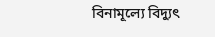বিনামূল্যে বিদ্যুৎ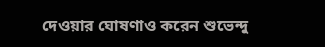দেওয়ার ঘোষণাও করেন শুভেন্দু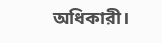অধিকারী।